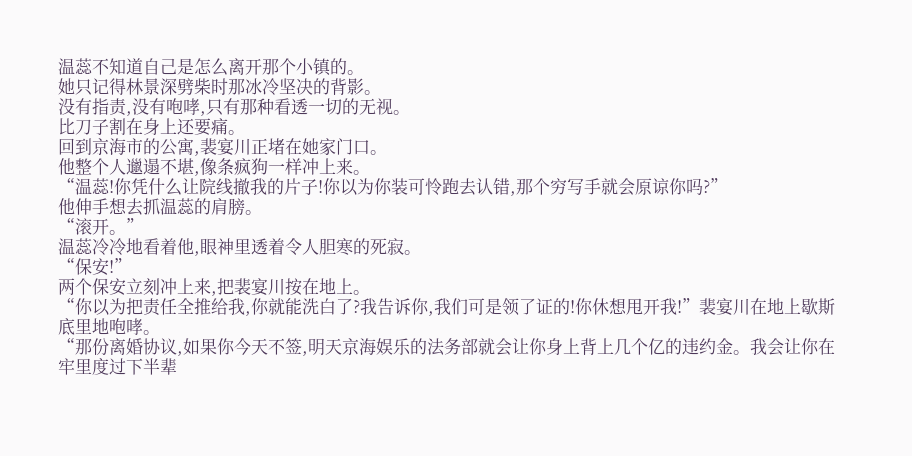温蕊不知道自己是怎么离开那个小镇的。
她只记得林景深劈柴时那冰冷坚决的背影。
没有指责,没有咆哮,只有那种看透一切的无视。
比刀子割在身上还要痛。
回到京海市的公寓,裴宴川正堵在她家门口。
他整个人邋遢不堪,像条疯狗一样冲上来。
“温蕊!你凭什么让院线撤我的片子!你以为你装可怜跑去认错,那个穷写手就会原谅你吗?”
他伸手想去抓温蕊的肩膀。
“滚开。”
温蕊冷冷地看着他,眼神里透着令人胆寒的死寂。
“保安!”
两个保安立刻冲上来,把裴宴川按在地上。
“你以为把责任全推给我,你就能洗白了?我告诉你,我们可是领了证的!你休想甩开我!”裴宴川在地上歇斯底里地咆哮。
“那份离婚协议,如果你今天不签,明天京海娱乐的法务部就会让你身上背上几个亿的违约金。我会让你在牢里度过下半辈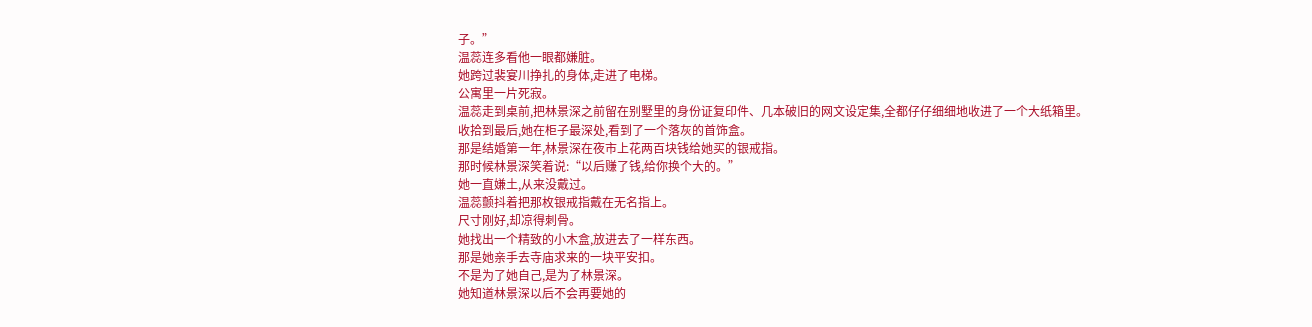子。”
温蕊连多看他一眼都嫌脏。
她跨过裴宴川挣扎的身体,走进了电梯。
公寓里一片死寂。
温蕊走到桌前,把林景深之前留在别墅里的身份证复印件、几本破旧的网文设定集,全都仔仔细细地收进了一个大纸箱里。
收拾到最后,她在柜子最深处,看到了一个落灰的首饰盒。
那是结婚第一年,林景深在夜市上花两百块钱给她买的银戒指。
那时候林景深笑着说:“以后赚了钱,给你换个大的。”
她一直嫌土,从来没戴过。
温蕊颤抖着把那枚银戒指戴在无名指上。
尺寸刚好,却凉得刺骨。
她找出一个精致的小木盒,放进去了一样东西。
那是她亲手去寺庙求来的一块平安扣。
不是为了她自己,是为了林景深。
她知道林景深以后不会再要她的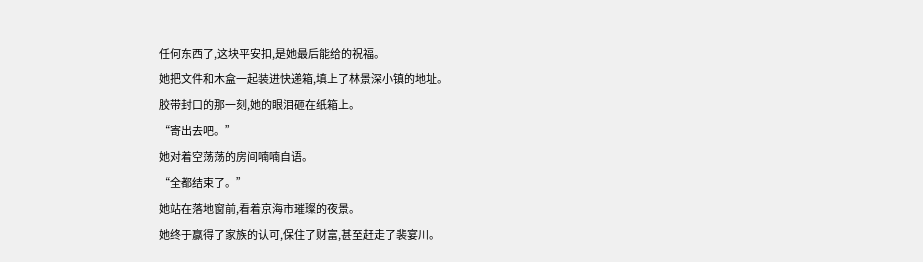任何东西了,这块平安扣,是她最后能给的祝福。
她把文件和木盒一起装进快递箱,填上了林景深小镇的地址。
胶带封口的那一刻,她的眼泪砸在纸箱上。
“寄出去吧。”
她对着空荡荡的房间喃喃自语。
“全都结束了。”
她站在落地窗前,看着京海市璀璨的夜景。
她终于赢得了家族的认可,保住了财富,甚至赶走了裴宴川。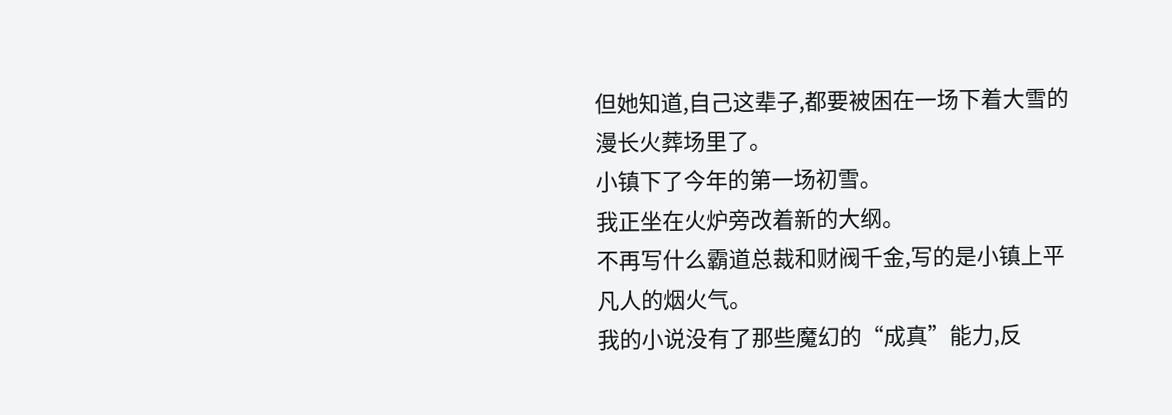但她知道,自己这辈子,都要被困在一场下着大雪的漫长火葬场里了。
小镇下了今年的第一场初雪。
我正坐在火炉旁改着新的大纲。
不再写什么霸道总裁和财阀千金,写的是小镇上平凡人的烟火气。
我的小说没有了那些魔幻的“成真”能力,反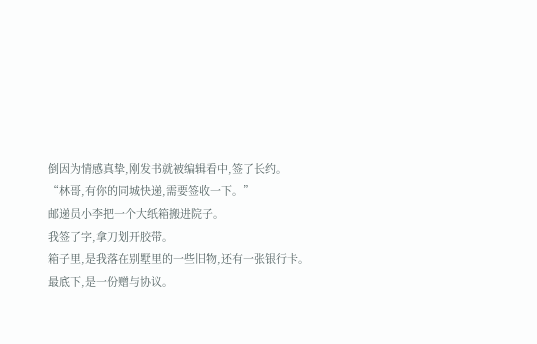倒因为情感真挚,刚发书就被编辑看中,签了长约。
“林哥,有你的同城快递,需要签收一下。”
邮递员小李把一个大纸箱搬进院子。
我签了字,拿刀划开胶带。
箱子里,是我落在别墅里的一些旧物,还有一张银行卡。
最底下,是一份赠与协议。